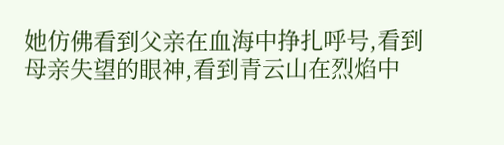她仿佛看到父亲在血海中挣扎呼号,看到母亲失望的眼神,看到青云山在烈焰中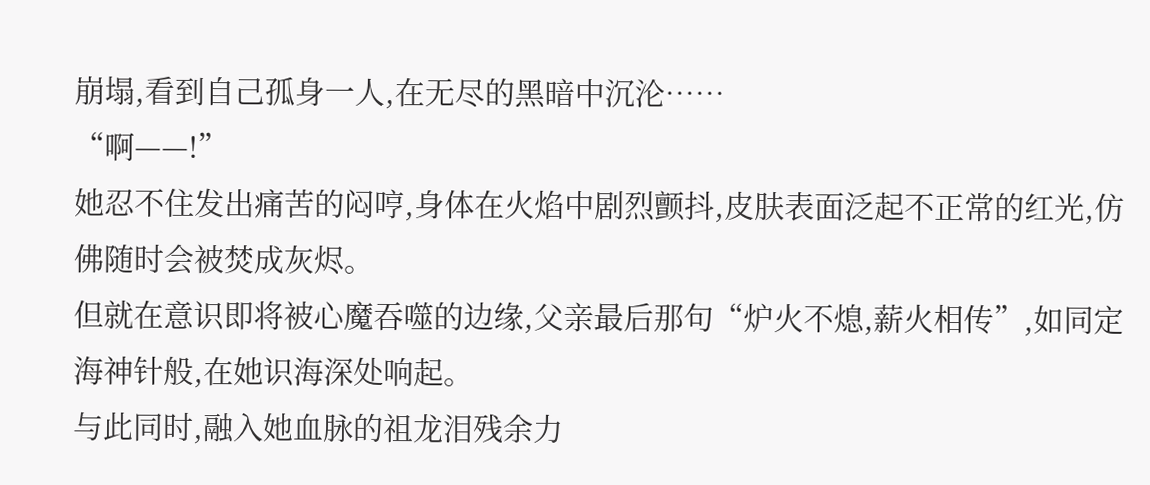崩塌,看到自己孤身一人,在无尽的黑暗中沉沦……
“啊——!”
她忍不住发出痛苦的闷哼,身体在火焰中剧烈颤抖,皮肤表面泛起不正常的红光,仿佛随时会被焚成灰烬。
但就在意识即将被心魔吞噬的边缘,父亲最后那句“炉火不熄,薪火相传”,如同定海神针般,在她识海深处响起。
与此同时,融入她血脉的祖龙泪残余力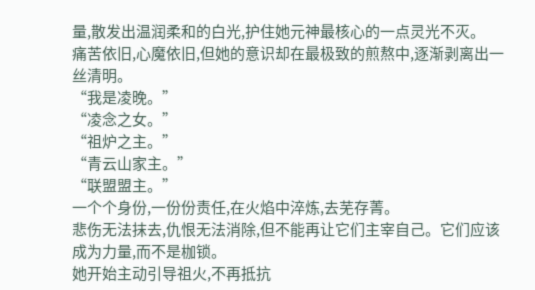量,散发出温润柔和的白光,护住她元神最核心的一点灵光不灭。
痛苦依旧,心魔依旧,但她的意识却在最极致的煎熬中,逐渐剥离出一丝清明。
“我是凌晚。”
“凌念之女。”
“祖炉之主。”
“青云山家主。”
“联盟盟主。”
一个个身份,一份份责任,在火焰中淬炼,去芜存菁。
悲伤无法抹去,仇恨无法消除,但不能再让它们主宰自己。它们应该成为力量,而不是枷锁。
她开始主动引导祖火,不再抵抗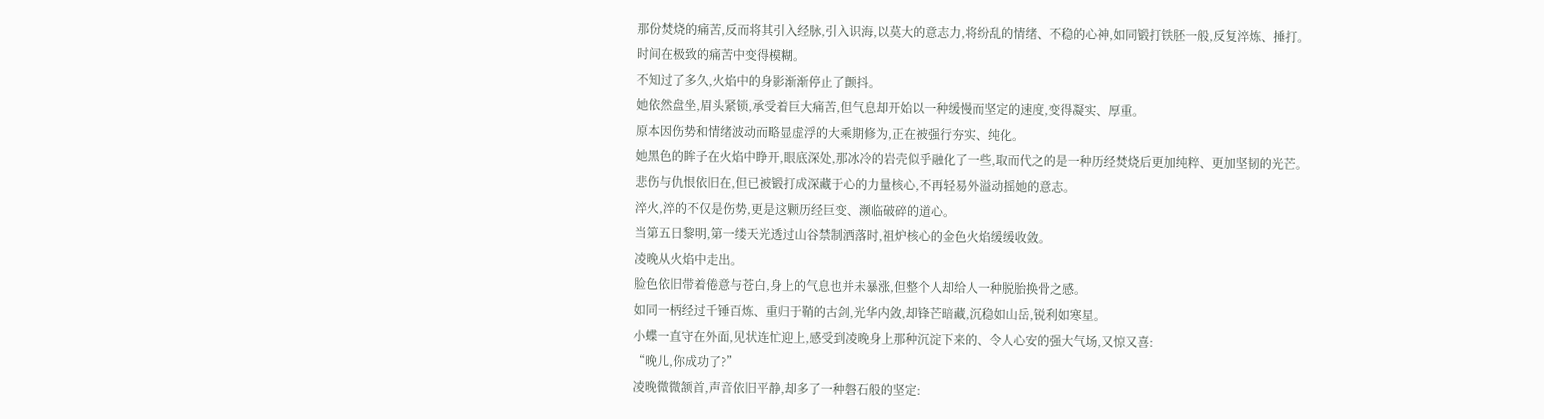那份焚烧的痛苦,反而将其引入经脉,引入识海,以莫大的意志力,将纷乱的情绪、不稳的心神,如同锻打铁胚一般,反复淬炼、捶打。
时间在极致的痛苦中变得模糊。
不知过了多久,火焰中的身影渐渐停止了颤抖。
她依然盘坐,眉头紧锁,承受着巨大痛苦,但气息却开始以一种缓慢而坚定的速度,变得凝实、厚重。
原本因伤势和情绪波动而略显虚浮的大乘期修为,正在被强行夯实、纯化。
她黑色的眸子在火焰中睁开,眼底深处,那冰冷的岩壳似乎融化了一些,取而代之的是一种历经焚烧后更加纯粹、更加坚韧的光芒。
悲伤与仇恨依旧在,但已被锻打成深藏于心的力量核心,不再轻易外溢动摇她的意志。
淬火,淬的不仅是伤势,更是这颗历经巨变、濒临破碎的道心。
当第五日黎明,第一缕天光透过山谷禁制洒落时,祖炉核心的金色火焰缓缓收敛。
凌晚从火焰中走出。
脸色依旧带着倦意与苍白,身上的气息也并未暴涨,但整个人却给人一种脱胎换骨之感。
如同一柄经过千锤百炼、重归于鞘的古剑,光华内敛,却锋芒暗藏,沉稳如山岳,锐利如寒星。
小蝶一直守在外面,见状连忙迎上,感受到凌晚身上那种沉淀下来的、令人心安的强大气场,又惊又喜:
“晚儿,你成功了?”
凌晚微微颔首,声音依旧平静,却多了一种磐石般的坚定: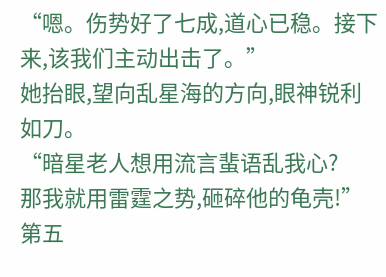“嗯。伤势好了七成,道心已稳。接下来,该我们主动出击了。”
她抬眼,望向乱星海的方向,眼神锐利如刀。
“暗星老人想用流言蜚语乱我心?
那我就用雷霆之势,砸碎他的龟壳!”
第五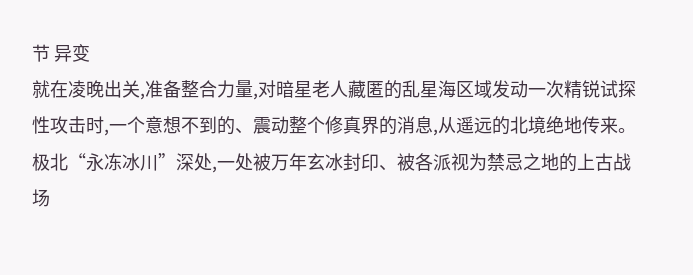节 异变
就在凌晚出关,准备整合力量,对暗星老人藏匿的乱星海区域发动一次精锐试探性攻击时,一个意想不到的、震动整个修真界的消息,从遥远的北境绝地传来。
极北“永冻冰川”深处,一处被万年玄冰封印、被各派视为禁忌之地的上古战场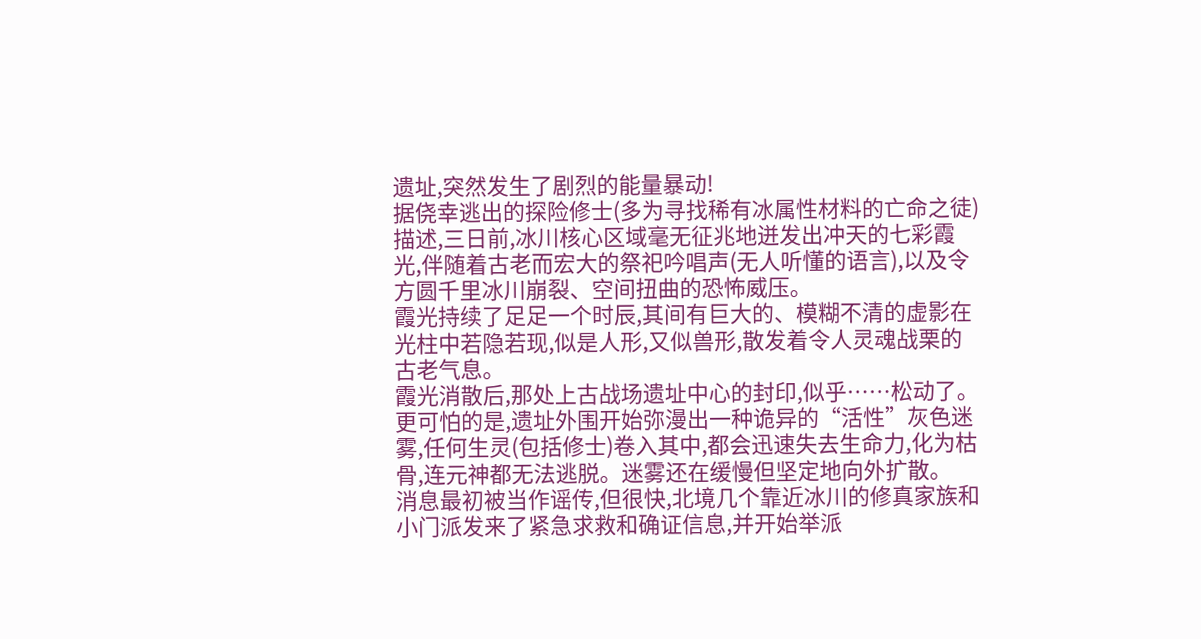遗址,突然发生了剧烈的能量暴动!
据侥幸逃出的探险修士(多为寻找稀有冰属性材料的亡命之徒)描述,三日前,冰川核心区域毫无征兆地迸发出冲天的七彩霞光,伴随着古老而宏大的祭祀吟唱声(无人听懂的语言),以及令方圆千里冰川崩裂、空间扭曲的恐怖威压。
霞光持续了足足一个时辰,其间有巨大的、模糊不清的虚影在光柱中若隐若现,似是人形,又似兽形,散发着令人灵魂战栗的古老气息。
霞光消散后,那处上古战场遗址中心的封印,似乎……松动了。
更可怕的是,遗址外围开始弥漫出一种诡异的“活性”灰色迷雾,任何生灵(包括修士)卷入其中,都会迅速失去生命力,化为枯骨,连元神都无法逃脱。迷雾还在缓慢但坚定地向外扩散。
消息最初被当作谣传,但很快,北境几个靠近冰川的修真家族和小门派发来了紧急求救和确证信息,并开始举派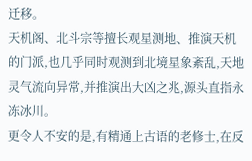迁移。
天机阁、北斗宗等擅长观星测地、推演天机的门派,也几乎同时观测到北境星象紊乱,天地灵气流向异常,并推演出大凶之兆,源头直指永冻冰川。
更令人不安的是,有精通上古语的老修士,在反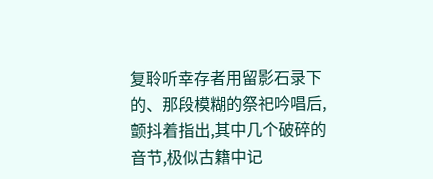复聆听幸存者用留影石录下的、那段模糊的祭祀吟唱后,颤抖着指出,其中几个破碎的音节,极似古籍中记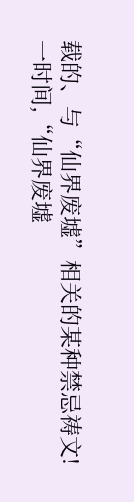载的、与“仙界废墟”相关的某种禁忌祷文!
一时间,“仙界废墟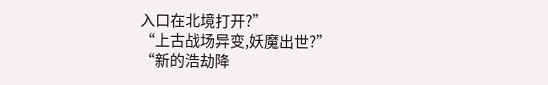入口在北境打开?”
“上古战场异变,妖魔出世?”
“新的浩劫降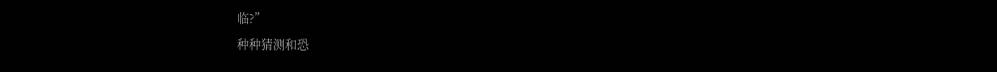临?”
种种猜测和恐